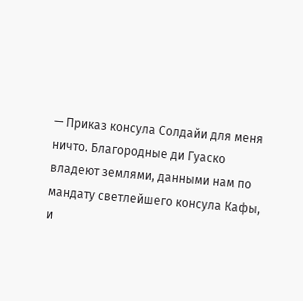— Приказ консула Солдайи для меня ничто. Благородные ди Гуаско владеют землями, данными нам по мандату светлейшего консула Кафы, и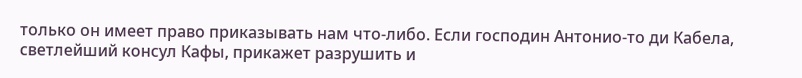только он имеет право приказывать нам что-либо. Если господин Антонио-то ди Кабела, светлейший консул Кафы, прикажет разрушить и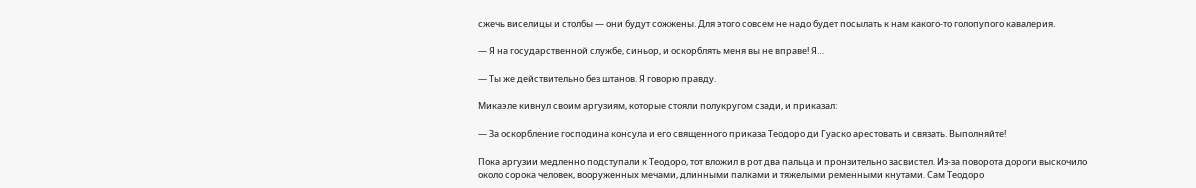сжечь виселицы и столбы — они будут сожжены. Для этого совсем не надо будет посылать к нам какого-то голопупого кавалерия.

— Я на государственной службе, синьор, и оскорблять меня вы не вправе! Я…

— Ты же действительно без штанов. Я говорю правду.

Микаэле кивнул своим аргузиям, которые стояли полукругом сзади, и приказал:

— За оскорбление господина консула и его священного приказа Теодоро ди Гуаско арестовать и связать. Выполняйте!

Пока аргузии медленно подступали к Теодоро, тот вложил в рот два пальца и пронзительно засвистел. Из-за поворота дороги выскочило около сорока человек, вооруженных мечами, длинными палками и тяжелыми ременными кнутами. Сам Теодоро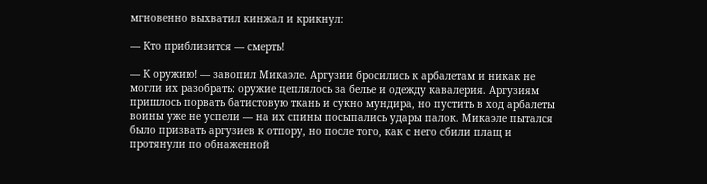мгновенно выхватил кинжал и крикнул:

— Кто приблизится — смерть!

— К оружию! — завопил Микаэле. Аргузии бросились к арбалетам и никак не могли их разобрать: оружие цеплялось за белье и одежду кавалерия. Аргузиям пришлось порвать батистовую ткань и сукно мундира, но пустить в ход арбалеты воины уже не успели — на их спины посыпались удары палок. Микаэле пытался было призвать аргузиев к отпору, но после того, как с него сбили плащ и протянули по обнаженной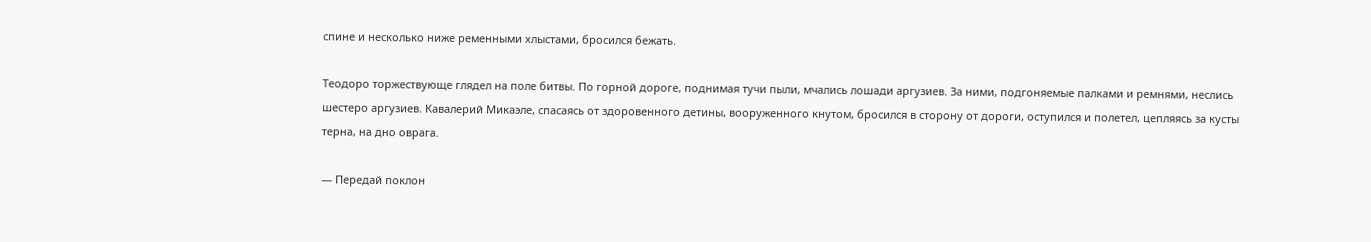спине и несколько ниже ременными хлыстами, бросился бежать.

Теодоро торжествующе глядел на поле битвы. По горной дороге, поднимая тучи пыли, мчались лошади аргузиев. За ними, подгоняемые палками и ремнями, неслись шестеро аргузиев. Кавалерий Микаэле, спасаясь от здоровенного детины, вооруженного кнутом, бросился в сторону от дороги, оступился и полетел, цепляясь за кусты терна, на дно оврага.

— Передай поклон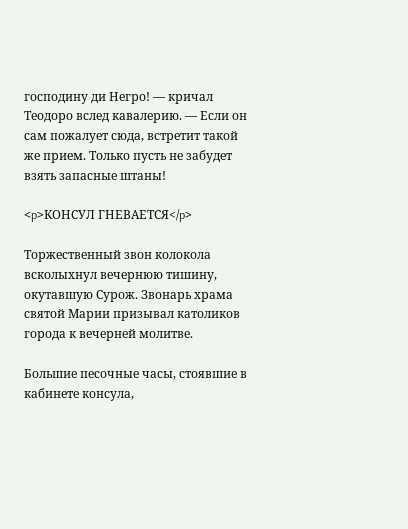господину ди Негро! — кричал Теодоро вслед кавалерию. — Если он сам пожалует сюда, встретит такой же прием. Только пусть не забудет взять запасные штаны!

<p>КОНСУЛ ГНЕВАЕТСЯ</p>

Торжественный звон колокола всколыхнул вечернюю тишину, окутавшую Сурож. Звонарь храма святой Марии призывал католиков города к вечерней молитве.

Большие песочные часы, стоявшие в кабинете консула,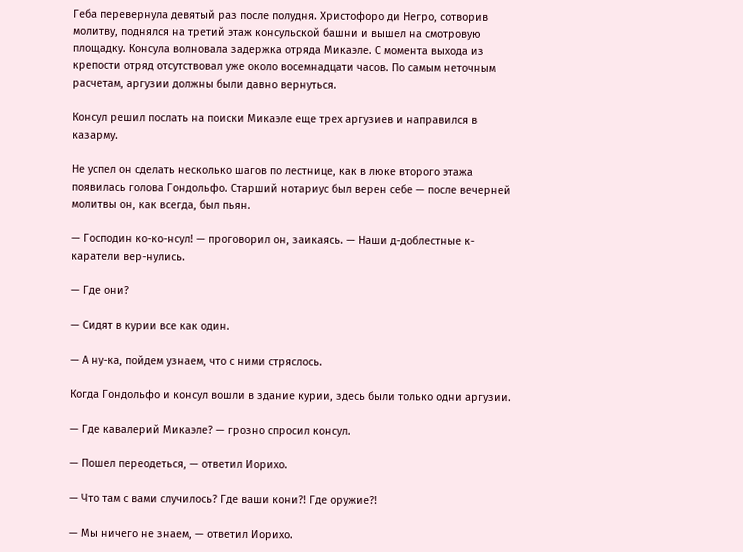Геба перевернула девятый раз после полудня. Христофоро ди Негро, сотворив молитву, поднялся на третий этаж консульской башни и вышел на смотровую площадку. Консула волновала задержка отряда Микаэле. С момента выхода из крепости отряд отсутствовал уже около восемнадцати часов. По самым неточным расчетам, аргузии должны были давно вернуться.

Консул решил послать на поиски Микаэле еще трех аргузиев и направился в казарму.

Не успел он сделать несколько шагов по лестнице, как в люке второго этажа появилась голова Гондольфо. Старший нотариус был верен себе — после вечерней молитвы он, как всегда, был пьян.

— Господин ко-ко-нсул! — проговорил он, заикаясь. — Наши д-доблестные к-каратели вер-нулись.

— Где они?

— Сидят в курии все как один.

— А ну-ка, пойдем узнаем, что с ними стряслось.

Когда Гондольфо и консул вошли в здание курии, здесь были только одни аргузии.

— Где кавалерий Микаэле? — грозно спросил консул.

— Пошел переодеться, — ответил Иорихо.

— Что там с вами случилось? Где ваши кони?! Где оружие?!

— Мы ничего не знаем, — ответил Иорихо.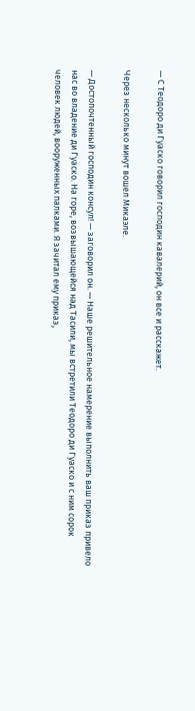— С Теодоро ди Гуаско говорил господин кавалерий, он все и расскажет.

Через несколько минут вошел Микаэле.

— Достопочтенный господин консул! — заговорил он. — Наше решительное намерение выполнить ваш приказ привело нас во владение ди Гуаско. На горе, возвышающейся над Тасили, мы встретили Теодоро ди Гуаско и с ним сорок человек людей, вооруженных палками. Я зачитал ему приказ,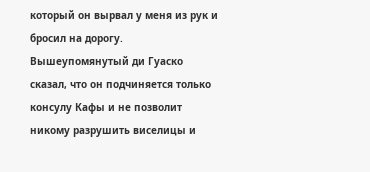который он вырвал у меня из рук и бросил на дорогу. Вышеупомянутый ди Гуаско сказал, что он подчиняется только консулу Кафы и не позволит никому разрушить виселицы и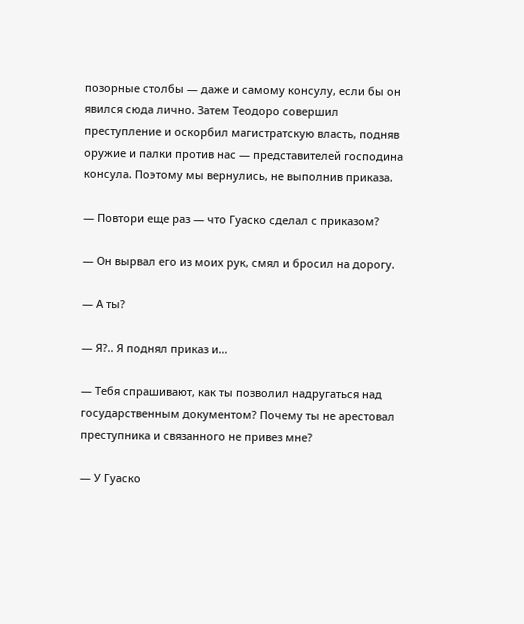позорные столбы — даже и самому консулу, если бы он явился сюда лично. Затем Теодоро совершил преступление и оскорбил магистратскую власть, подняв оружие и палки против нас — представителей господина консула. Поэтому мы вернулись, не выполнив приказа.

— Повтори еще раз — что Гуаско сделал с приказом?

— Он вырвал его из моих рук, смял и бросил на дорогу.

— А ты?

— Я?.. Я поднял приказ и…

— Тебя спрашивают, как ты позволил надругаться над государственным документом? Почему ты не арестовал преступника и связанного не привез мне?

— У Гуаско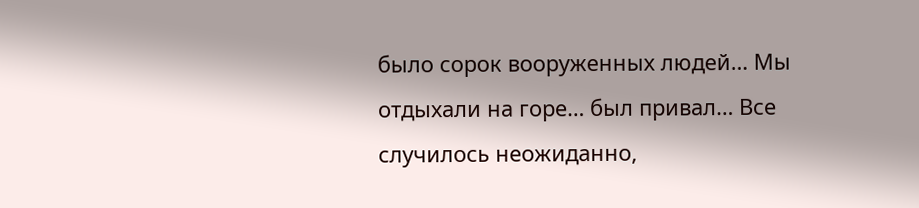было сорок вооруженных людей… Мы отдыхали на горе… был привал… Все случилось неожиданно,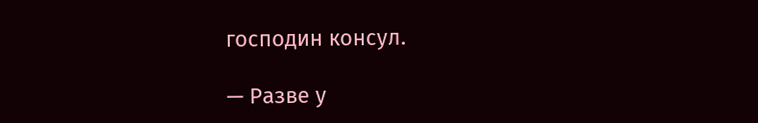господин консул.

— Разве у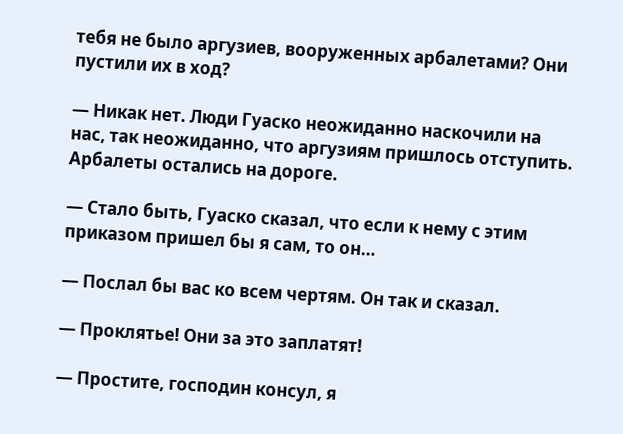тебя не было аргузиев, вооруженных арбалетами? Они пустили их в ход?

— Никак нет. Люди Гуаско неожиданно наскочили на нас, так неожиданно, что аргузиям пришлось отступить. Арбалеты остались на дороге.

— Стало быть, Гуаско сказал, что если к нему с этим приказом пришел бы я сам, то он…

— Послал бы вас ко всем чертям. Он так и сказал.

— Проклятье! Они за это заплатят!

— Простите, господин консул, я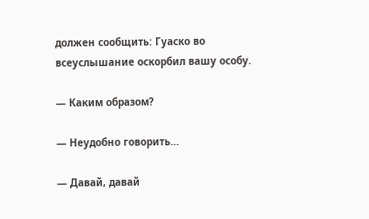должен сообщить: Гуаско во всеуслышание оскорбил вашу особу.

— Каким образом?

— Неудобно говорить…

— Давай, давай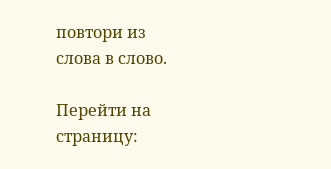повтори из слова в слово.

Перейти на страницу: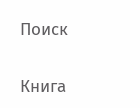Поиск

Книга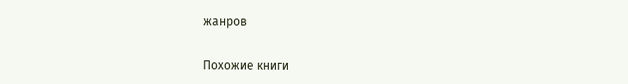жанров

Похожие книги